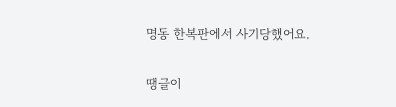명동 한복판에서 사기당했어요.

땡글이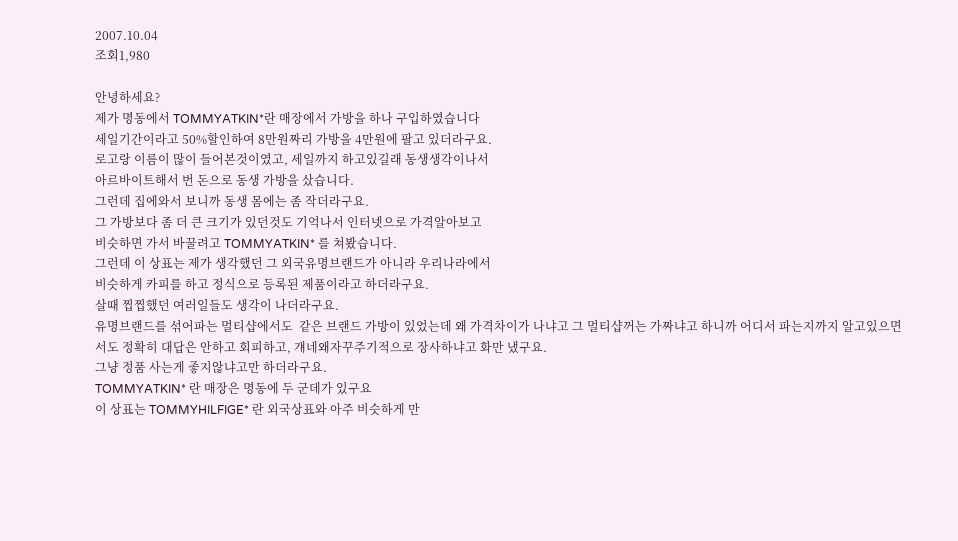2007.10.04
조회1,980

안녕하세요?
제가 명동에서 TOMMYATKIN*란 매장에서 가방을 하나 구입하였습니다
세일기간이라고 50%할인하여 8만원짜리 가방을 4만원에 팔고 있더라구요.
로고랑 이름이 많이 들어본것이였고, 세일까지 하고있길래 동생생각이나서
아르바이트해서 번 돈으로 동생 가방을 샀습니다.
그런데 집에와서 보니까 동생 몸에는 좀 작더라구요.
그 가방보다 좀 더 큰 크기가 있던것도 기억나서 인터넷으로 가격알아보고
비슷하면 가서 바꿀려고 TOMMYATKIN* 를 쳐봤습니다.
그런데 이 상표는 제가 생각했던 그 외국유명브랜드가 아니라 우리나라에서
비슷하게 카피를 하고 정식으로 등록된 제품이라고 하더라구요.
살때 찝찝했던 여러일들도 생각이 나더라구요.
유명브랜드를 섞어파는 멀티샵에서도  같은 브랜드 가방이 있었는데 왜 가격차이가 나냐고 그 멀티샵꺼는 가짜냐고 하니까 어디서 파는지까지 알고있으면서도 정확히 대답은 안하고 회피하고, 걔네왜자꾸주기적으로 장사하냐고 화만 냈구요.
그냥 정품 사는게 좋지않냐고만 하더라구요.
TOMMYATKIN* 란 매장은 명동에 두 군데가 있구요
이 상표는 TOMMYHILFIGE* 란 외국상표와 아주 비슷하게 만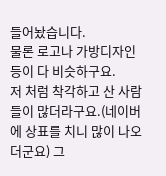들어놨습니다.
물론 로고나 가방디자인등이 다 비슷하구요.
저 처럼 착각하고 산 사람들이 많더라구요.(네이버에 상표를 치니 많이 나오더군요) 그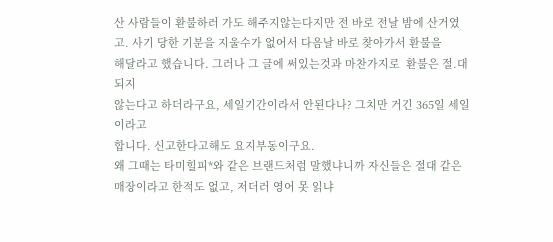산 사람들이 환불하러 가도 해주지않는다지만 전 바로 전날 밤에 산거였고. 사기 당한 기분을 지울수가 없어서 다음날 바로 찾아가서 환불을
해달라고 했습니다. 그러나 그 글에 써있는것과 마찬가지로  환불은 절.대 되지
않는다고 하더라구요, 세일기간이라서 안된다나? 그치만 거긴 365일 세일이라고
합니다. 신고한다고해도 요지부동이구요.
왜 그때는 타미힐피*와 같은 브랜드처럼 말했냐니까 자신들은 절대 같은 매장이라고 한적도 없고, 저더러 영어 못 읽냐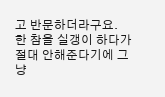고 반문하더라구요.
한 참을 실갱이 하다가 절대 안해준다기에 그냥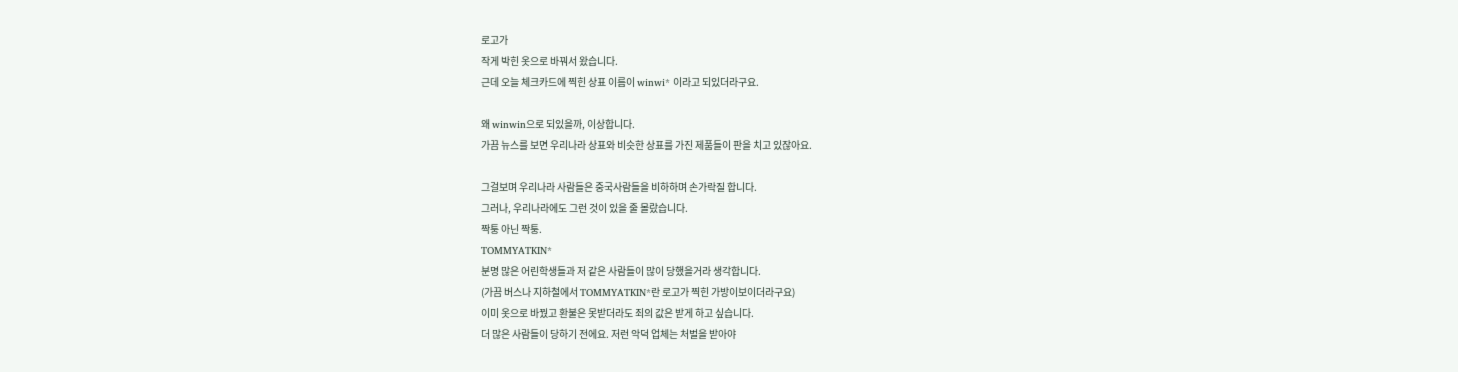로고가
작게 박힌 옷으로 바꿔서 왔습니다.
근데 오늘 체크카드에 찍힌 상표 이름이 winwi* 이라고 되있더라구요.

왜 winwin으로 되있을까, 이상합니다.
가끔 뉴스를 보면 우리나라 상표와 비슷한 상표를 가진 제품들이 판을 치고 있잖아요.

그걸보며 우리나라 사람들은 중국사람들을 비하하며 손가락질 합니다.
그러나, 우리나라에도 그런 것이 있을 줄 몰랐습니다.
짝퉁 아닌 짝퉁.
TOMMYATKIN*
분명 많은 어린학생들과 저 같은 사람들이 많이 당했을거라 생각합니다.
(가끔 버스나 지하철에서 TOMMYATKIN*란 로고가 찍힌 가방이보이더라구요)
이미 옷으로 바꿨고 환불은 못받더라도 죄의 값은 받게 하고 싶습니다.
더 많은 사람들이 당하기 전에요. 저런 악덕 업체는 처벌을 받아야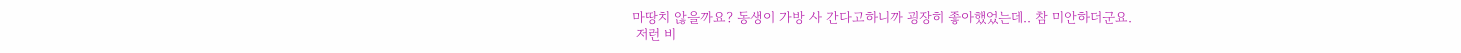마땅치 않을까요? 동생이 가방 사 간다고하니까 굉장히 좋아했었는데.. 참 미안하더군요.
 저런 비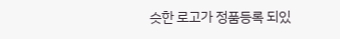슷한 로고가 정품등록 되있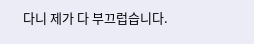다니 제가 다 부끄럽습니다.